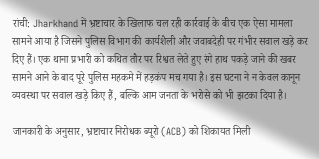रांची: Jharkhand में भ्रष्टाचार के खिलाफ चल रही कार्रवाई के बीच एक ऐसा मामला सामने आया है जिसने पुलिस विभाग की कार्यशैली और जवाबदेही पर गंभीर सवाल खड़े कर दिए हैं। एक थाना प्रभारी को कथित तौर पर रिश्वत लेते हुए रंगे हाथ पकड़े जाने की खबर सामने आने के बाद पूरे पुलिस महकमे में हड़कंप मच गया है। इस घटना ने न केवल कानून व्यवस्था पर सवाल खड़े किए हैं, बल्कि आम जनता के भरोसे को भी झटका दिया है।

जानकारी के अनुसार, भ्रष्टाचार निरोधक ब्यूरो (ACB) को शिकायत मिली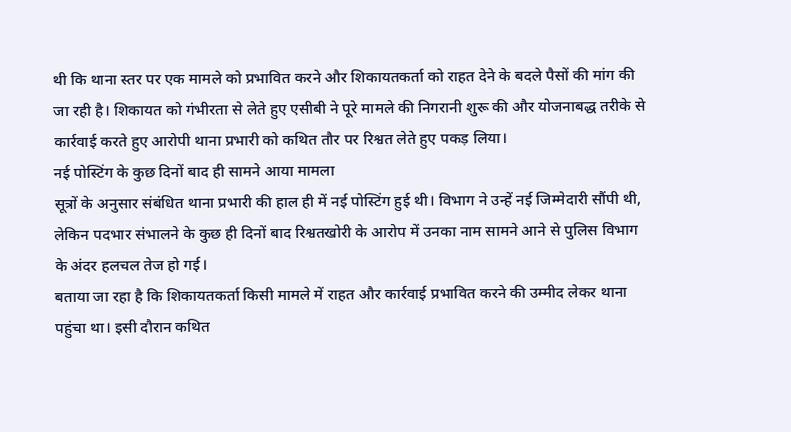थी कि थाना स्तर पर एक मामले को प्रभावित करने और शिकायतकर्ता को राहत देने के बदले पैसों की मांग की जा रही है। शिकायत को गंभीरता से लेते हुए एसीबी ने पूरे मामले की निगरानी शुरू की और योजनाबद्ध तरीके से कार्रवाई करते हुए आरोपी थाना प्रभारी को कथित तौर पर रिश्वत लेते हुए पकड़ लिया।
नई पोस्टिंग के कुछ दिनों बाद ही सामने आया मामला
सूत्रों के अनुसार संबंधित थाना प्रभारी की हाल ही में नई पोस्टिंग हुई थी। विभाग ने उन्हें नई जिम्मेदारी सौंपी थी, लेकिन पदभार संभालने के कुछ ही दिनों बाद रिश्वतखोरी के आरोप में उनका नाम सामने आने से पुलिस विभाग के अंदर हलचल तेज हो गई।
बताया जा रहा है कि शिकायतकर्ता किसी मामले में राहत और कार्रवाई प्रभावित करने की उम्मीद लेकर थाना पहुंचा था। इसी दौरान कथित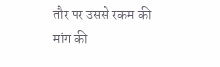तौर पर उससे रकम की मांग की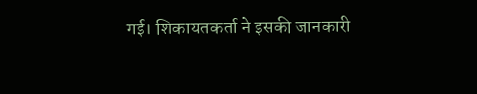गई। शिकायतकर्ता ने इसकी जानकारी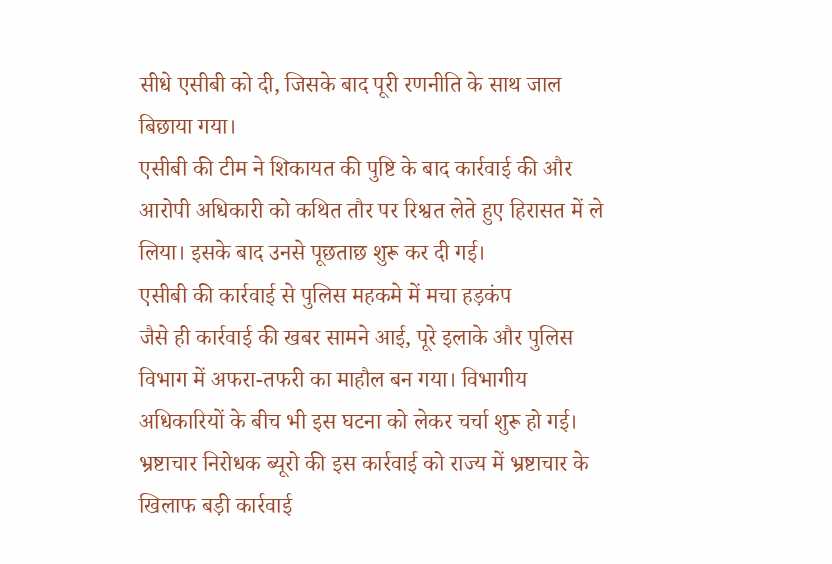सीधे एसीबी को दी, जिसके बाद पूरी रणनीति के साथ जाल बिछाया गया।
एसीबी की टीम ने शिकायत की पुष्टि के बाद कार्रवाई की और आरोपी अधिकारी को कथित तौर पर रिश्वत लेते हुए हिरासत में ले लिया। इसके बाद उनसे पूछताछ शुरू कर दी गई।
एसीबी की कार्रवाई से पुलिस महकमे में मचा हड़कंप
जैसे ही कार्रवाई की खबर सामने आई, पूरे इलाके और पुलिस विभाग में अफरा-तफरी का माहौल बन गया। विभागीय अधिकारियों के बीच भी इस घटना को लेकर चर्चा शुरू हो गई।
भ्रष्टाचार निरोधक ब्यूरो की इस कार्रवाई को राज्य में भ्रष्टाचार के खिलाफ बड़ी कार्रवाई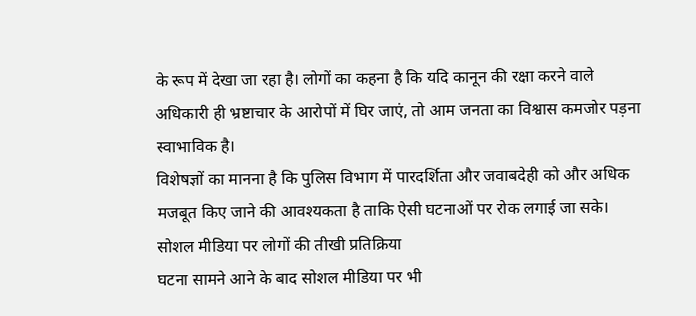के रूप में देखा जा रहा है। लोगों का कहना है कि यदि कानून की रक्षा करने वाले अधिकारी ही भ्रष्टाचार के आरोपों में घिर जाएं, तो आम जनता का विश्वास कमजोर पड़ना स्वाभाविक है।
विशेषज्ञों का मानना है कि पुलिस विभाग में पारदर्शिता और जवाबदेही को और अधिक मजबूत किए जाने की आवश्यकता है ताकि ऐसी घटनाओं पर रोक लगाई जा सके।
सोशल मीडिया पर लोगों की तीखी प्रतिक्रिया
घटना सामने आने के बाद सोशल मीडिया पर भी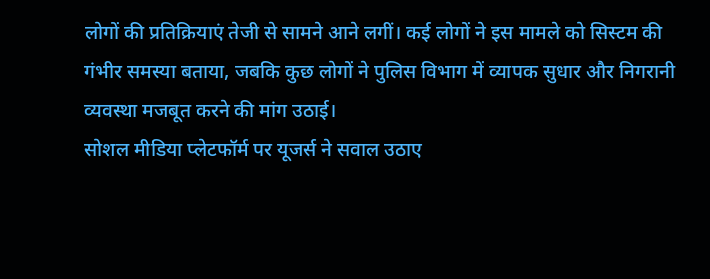लोगों की प्रतिक्रियाएं तेजी से सामने आने लगीं। कई लोगों ने इस मामले को सिस्टम की गंभीर समस्या बताया, जबकि कुछ लोगों ने पुलिस विभाग में व्यापक सुधार और निगरानी व्यवस्था मजबूत करने की मांग उठाई।
सोशल मीडिया प्लेटफॉर्म पर यूजर्स ने सवाल उठाए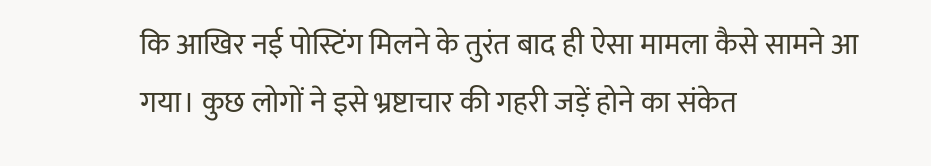कि आखिर नई पोस्टिंग मिलने के तुरंत बाद ही ऐसा मामला कैसे सामने आ गया। कुछ लोगों ने इसे भ्रष्टाचार की गहरी जड़ें होने का संकेत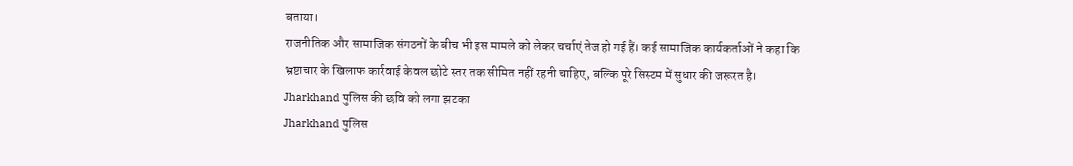बताया।
राजनीतिक और सामाजिक संगठनों के बीच भी इस मामले को लेकर चर्चाएं तेज हो गई हैं। कई सामाजिक कार्यकर्ताओं ने कहा कि भ्रष्टाचार के खिलाफ कार्रवाई केवल छोटे स्तर तक सीमित नहीं रहनी चाहिए, बल्कि पूरे सिस्टम में सुधार की जरूरत है।
Jharkhand पुलिस की छवि को लगा झटका
Jharkhand पुलिस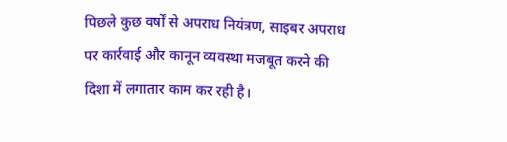पिछले कुछ वर्षों से अपराध नियंत्रण, साइबर अपराध पर कार्रवाई और कानून व्यवस्था मजबूत करने की दिशा में लगातार काम कर रही है।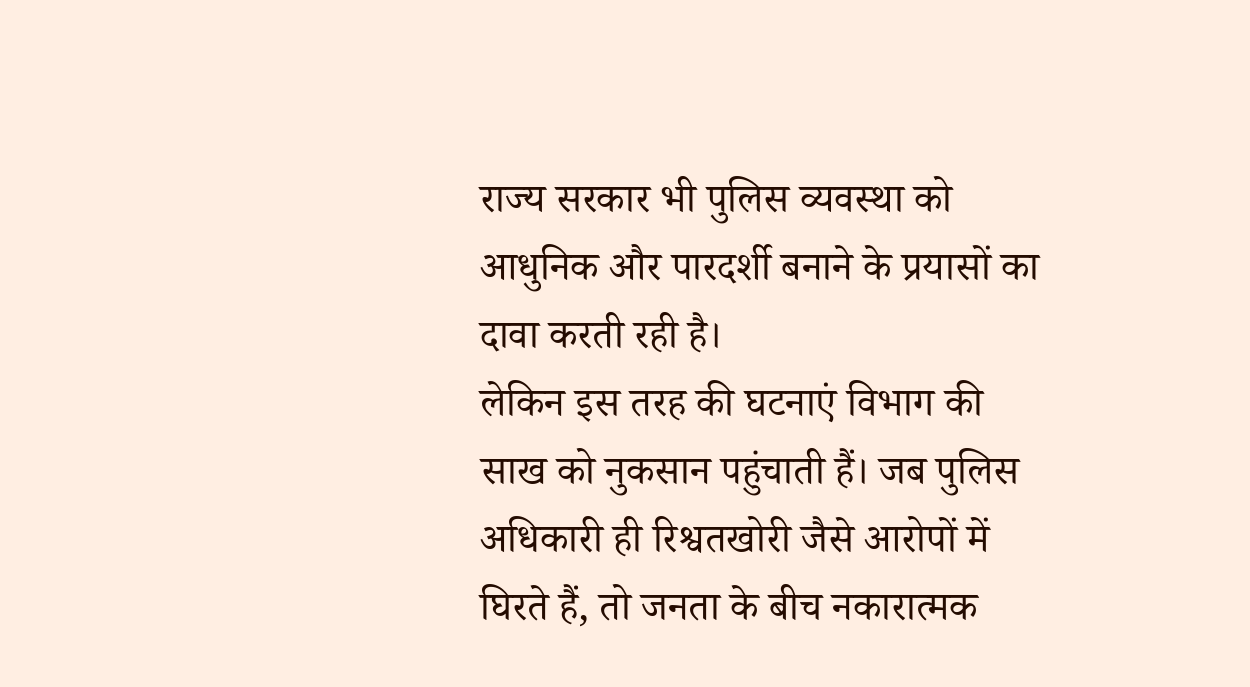राज्य सरकार भी पुलिस व्यवस्था को आधुनिक और पारदर्शी बनाने के प्रयासों का दावा करती रही है।
लेकिन इस तरह की घटनाएं विभाग की साख को नुकसान पहुंचाती हैं। जब पुलिस अधिकारी ही रिश्वतखोरी जैसे आरोपों में घिरते हैं, तो जनता के बीच नकारात्मक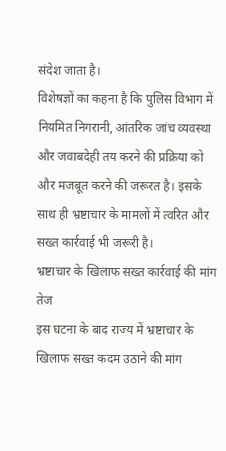संदेश जाता है।
विशेषज्ञों का कहना है कि पुलिस विभाग में नियमित निगरानी, आंतरिक जांच व्यवस्था और जवाबदेही तय करने की प्रक्रिया को और मजबूत करने की जरूरत है। इसके साथ ही भ्रष्टाचार के मामलों में त्वरित और सख्त कार्रवाई भी जरूरी है।
भ्रष्टाचार के खिलाफ सख्त कार्रवाई की मांग तेज
इस घटना के बाद राज्य में भ्रष्टाचार के खिलाफ सख्त कदम उठाने की मांग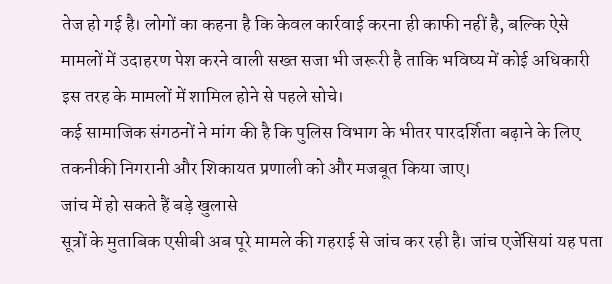तेज हो गई है। लोगों का कहना है कि केवल कार्रवाई करना ही काफी नहीं है, बल्कि ऐसे मामलों में उदाहरण पेश करने वाली सख्त सजा भी जरूरी है ताकि भविष्य में कोई अधिकारी इस तरह के मामलों में शामिल होने से पहले सोचे।
कई सामाजिक संगठनों ने मांग की है कि पुलिस विभाग के भीतर पारदर्शिता बढ़ाने के लिए तकनीकी निगरानी और शिकायत प्रणाली को और मजबूत किया जाए।
जांच में हो सकते हैं बड़े खुलासे
सूत्रों के मुताबिक एसीबी अब पूरे मामले की गहराई से जांच कर रही है। जांच एजेंसियां यह पता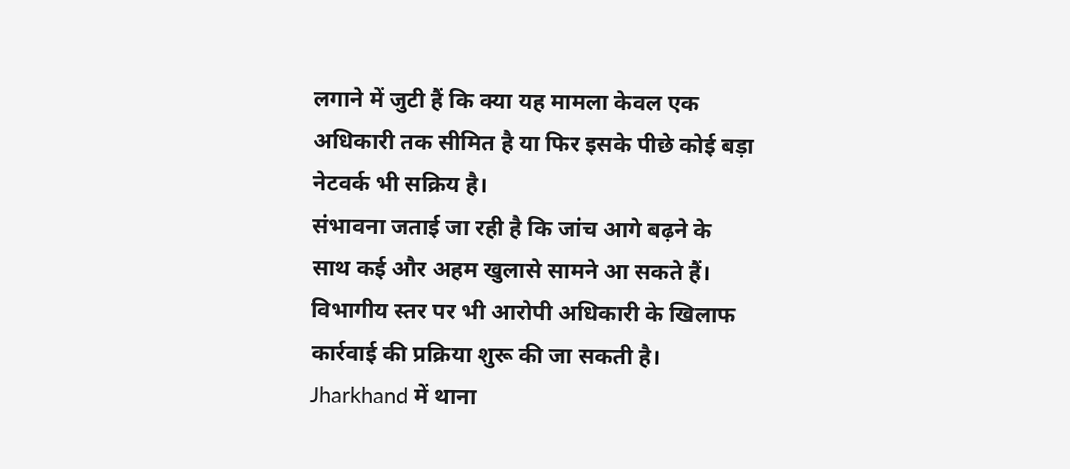लगाने में जुटी हैं कि क्या यह मामला केवल एक अधिकारी तक सीमित है या फिर इसके पीछे कोई बड़ा नेटवर्क भी सक्रिय है।
संभावना जताई जा रही है कि जांच आगे बढ़ने के साथ कई और अहम खुलासे सामने आ सकते हैं। विभागीय स्तर पर भी आरोपी अधिकारी के खिलाफ कार्रवाई की प्रक्रिया शुरू की जा सकती है।
Jharkhand में थाना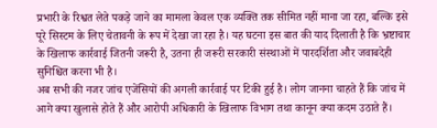प्रभारी के रिश्वत लेते पकड़े जाने का मामला केवल एक व्यक्ति तक सीमित नहीं माना जा रहा, बल्कि इसे पूरे सिस्टम के लिए चेतावनी के रूप में देखा जा रहा है। यह घटना इस बात की याद दिलाती है कि भ्रष्टाचार के खिलाफ कार्रवाई जितनी जरूरी है, उतना ही जरूरी सरकारी संस्थाओं में पारदर्शिता और जवाबदेही सुनिश्चित करना भी है।
अब सभी की नजर जांच एजेंसियों की अगली कार्रवाई पर टिकी हुई है। लोग जानना चाहते हैं कि जांच में आगे क्या खुलासे होते हैं और आरोपी अधिकारी के खिलाफ विभाग तथा कानून क्या कदम उठाते हैं।